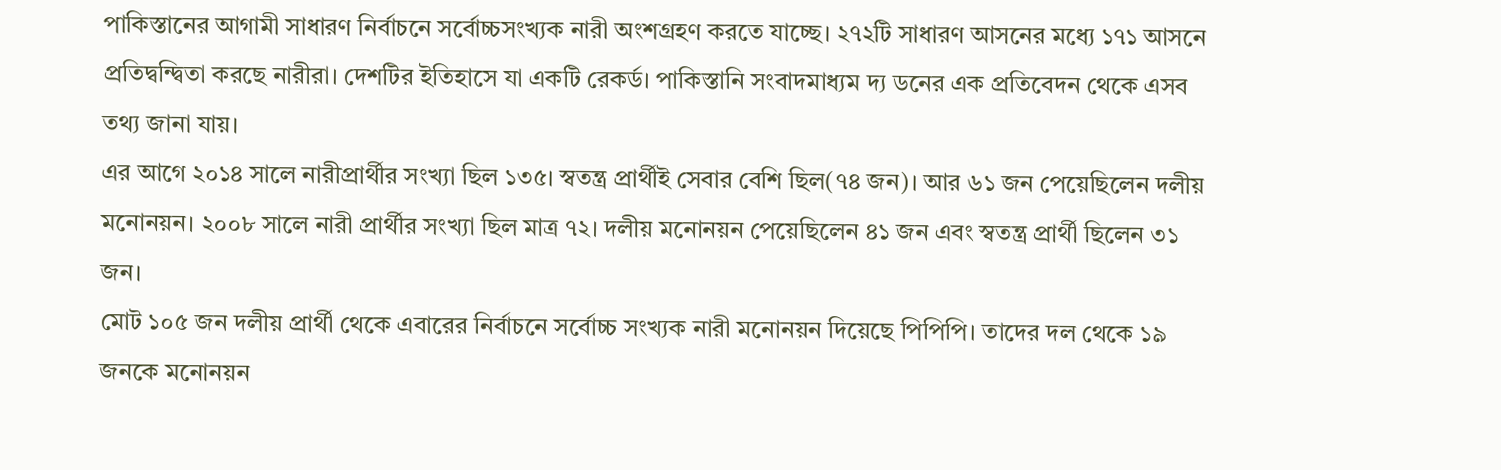পাকিস্তানের আগামী সাধারণ নির্বাচনে সর্বোচ্চসংখ্যক নারী অংশগ্রহণ করতে যাচ্ছে। ২৭২টি সাধারণ আসনের মধ্যে ১৭১ আসনে প্রতিদ্বন্দ্বিতা করছে নারীরা। দেশটির ইতিহাসে যা একটি রেকর্ড। পাকিস্তানি সংবাদমাধ্যম দ্য ডনের এক প্রতিবেদন থেকে এসব তথ্য জানা যায়।
এর আগে ২০১৪ সালে নারীপ্রার্থীর সংখ্যা ছিল ১৩৫। স্বতন্ত্র প্রার্থীই সেবার বেশি ছিল(৭৪ জন)। আর ৬১ জন পেয়েছিলেন দলীয় মনোনয়ন। ২০০৮ সালে নারী প্রার্থীর সংখ্যা ছিল মাত্র ৭২। দলীয় মনোনয়ন পেয়েছিলেন ৪১ জন এবং স্বতন্ত্র প্রার্থী ছিলেন ৩১ জন।
মোট ১০৫ জন দলীয় প্রার্থী থেকে এবারের নির্বাচনে সর্বোচ্চ সংখ্যক নারী মনোনয়ন দিয়েছে পিপিপি। তাদের দল থেকে ১৯ জনকে মনোনয়ন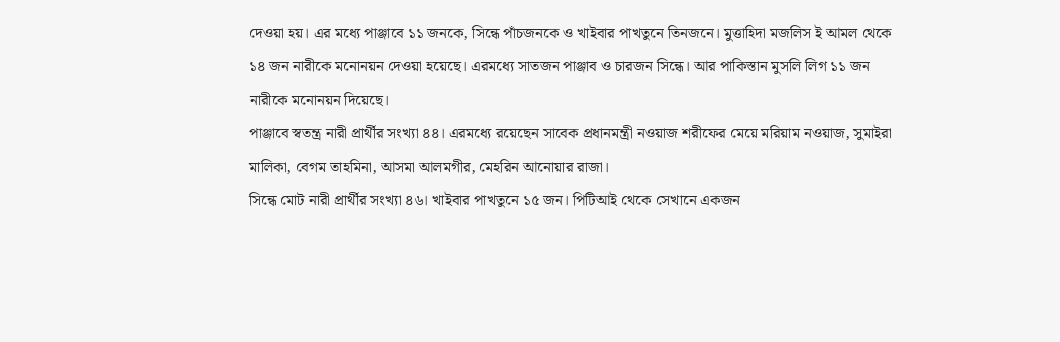দেওয়া হয়। এর মধ্যে পাঞ্জাবে ১১ জনকে, সিন্ধে পাঁচজনকে ও খাইবার পাখতুনে তিনজনে। মুত্তাহিদা মজলিস ই আমল থেকে ১৪ জন নারীকে মনোনয়ন দেওয়া হয়েছে। এরমধ্যে সাতজন পাঞ্জাব ও চারজন সিন্ধে। আর পাকিস্তান মুসলি লিগ ১১ জন নারীকে মনোনয়ন দিয়েছে।
পাঞ্জাবে স্বতন্ত্র নারী প্রার্থীর সংখ্যা ৪৪। এরমধ্যে রয়েছেন সাবেক প্রধানমন্ত্রী নওয়াজ শরীফের মেয়ে মরিয়াম নওয়াজ, সুমাইরা মালিকা, বেগম তাহমিনা, আসমা আলমগীর, মেহরিন আনোয়ার রাজা।
সিন্ধে মোট নারী প্রার্থীর সংখ্যা ৪৬। খাইবার পাখতুনে ১৫ জন। পিটিআই থেকে সেখানে একজন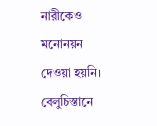নারীকেও মনোনয়ন দেওয়া হয়নি। বেলুচিস্তানে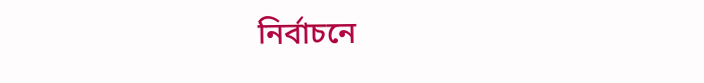নির্বাচনে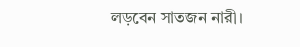লড়বেন সাতজন নারী।